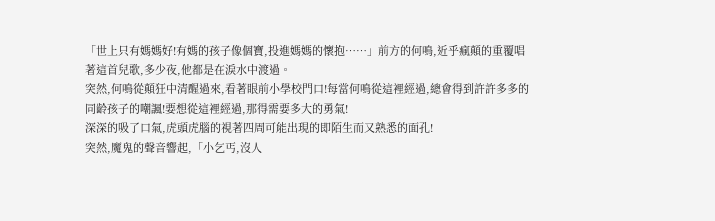「世上只有媽媽好!有媽的孩子像個寶,投進媽媽的懷抱……」前方的何鳴,近乎瘋顛的重覆唱著這首兒歌,多少夜,他都是在淚水中渡過。
突然,何鳴從顛狂中清醒過來,看著眼前小學校門口!每當何鳴從這裡經過,總會得到許許多多的同齡孩子的嘲諷!要想從這裡經過,那得需要多大的勇氣!
深深的吸了口氣,虎頭虎腦的視著四周可能出現的即陌生而又熟悉的面孔!
突然,魔鬼的聲音響起,「小乞丐,沒人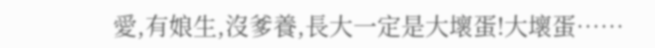愛,有娘生,沒爹養,長大一定是大壞蛋!大壞蛋……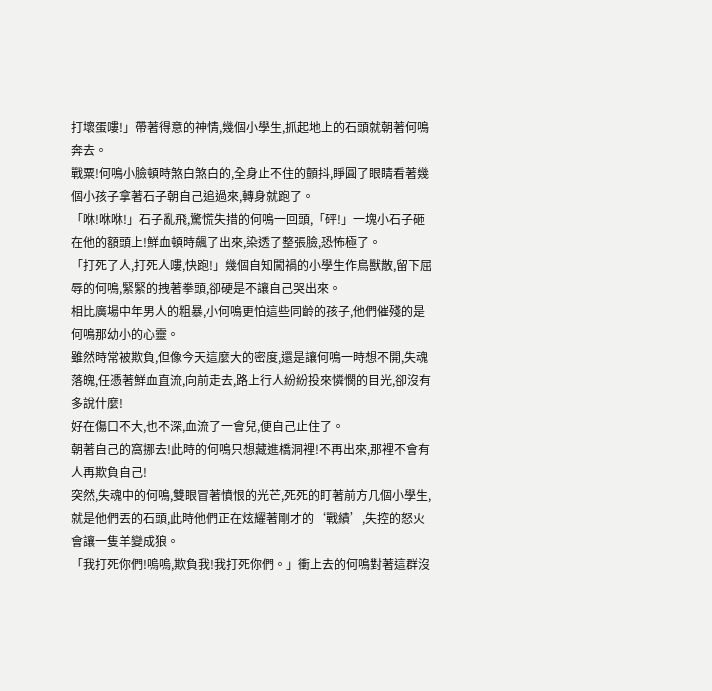打壞蛋嘍!」帶著得意的神情,幾個小學生,抓起地上的石頭就朝著何鳴奔去。
戰粟!何鳴小臉頓時煞白煞白的,全身止不住的顫抖,睜圓了眼睛看著幾個小孩子拿著石子朝自己追過來,轉身就跑了。
「咻!咻咻!」石子亂飛,驚慌失措的何鳴一回頭,「砰!」一塊小石子砸在他的額頭上!鮮血頓時飆了出來,染透了整張臉,恐怖極了。
「打死了人,打死人嘍,快跑!」幾個自知闖禍的小學生作鳥獸散,留下屈辱的何鳴,緊緊的拽著拳頭,卻硬是不讓自己哭出來。
相比廣場中年男人的粗暴,小何鳴更怕這些同齡的孩子,他們催殘的是何鳴那幼小的心靈。
雖然時常被欺負,但像今天這麼大的密度,還是讓何鳴一時想不開,失魂落魄,任憑著鮮血直流,向前走去,路上行人紛紛投來憐憫的目光,卻沒有多說什麼!
好在傷口不大,也不深,血流了一會兒,便自己止住了。
朝著自己的窩挪去!此時的何鳴只想藏進橋洞裡!不再出來,那裡不會有人再欺負自己!
突然,失魂中的何鳴,雙眼冒著憤恨的光芒,死死的盯著前方几個小學生,
就是他們丟的石頭,此時他們正在炫耀著剛才的‘戰績’,失控的怒火會讓一隻羊變成狼。
「我打死你們!嗚嗚,欺負我!我打死你們。」衝上去的何鳴對著這群沒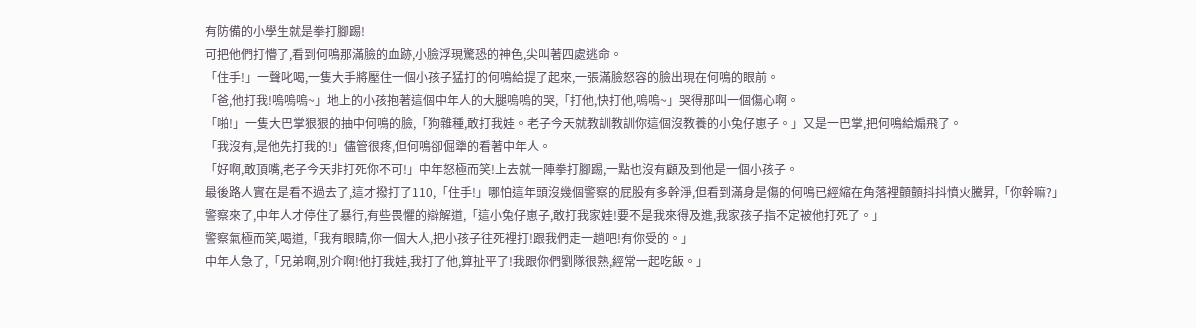有防備的小學生就是拳打腳踢!
可把他們打懵了,看到何鳴那滿臉的血跡,小臉浮現驚恐的神色,尖叫著四處逃命。
「住手!」一聲叱喝,一隻大手將壓住一個小孩子猛打的何鳴給提了起來,一張滿臉怒容的臉出現在何鳴的眼前。
「爸,他打我!嗚嗚嗚~」地上的小孩抱著這個中年人的大腿嗚嗚的哭,「打他,快打他,嗚嗚~」哭得那叫一個傷心啊。
「啪!」一隻大巴掌狠狠的抽中何鳴的臉,「狗雜種,敢打我娃。老子今天就教訓教訓你這個沒教養的小兔仔崽子。」又是一巴掌,把何鳴給煽飛了。
「我沒有,是他先打我的!」儘管很疼,但何鳴卻倔犟的看著中年人。
「好啊,敢頂嘴,老子今天非打死你不可!」中年怒極而笑!上去就一陣拳打腳踢,一點也沒有顧及到他是一個小孩子。
最後路人實在是看不過去了,這才撥打了110,「住手!」哪怕這年頭沒幾個警察的屁股有多幹淨,但看到滿身是傷的何鳴已經縮在角落裡顫顫抖抖憤火騰昇,「你幹嘛?」
警察來了,中年人才停住了暴行,有些畏懼的辯解道,「這小兔仔崽子,敢打我家娃!要不是我來得及進,我家孩子指不定被他打死了。」
警察氣極而笑,喝道,「我有眼睛,你一個大人,把小孩子往死裡打!跟我們走一趟吧!有你受的。」
中年人急了,「兄弟啊,別介啊!他打我娃,我打了他,算扯平了!我跟你們劉隊很熟,經常一起吃飯。」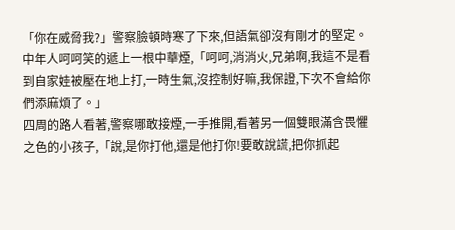「你在威脅我?」警察臉頓時寒了下來,但語氣卻沒有剛才的堅定。
中年人呵呵笑的遞上一根中華煙,「呵呵,消消火,兄弟啊,我這不是看到自家娃被壓在地上打,一時生氣,沒控制好嘛,我保證,下次不會給你們添麻煩了。」
四周的路人看著,警察哪敢接煙,一手推開,看著另一個雙眼滿含畏懼之色的小孩子,「說,是你打他,還是他打你!要敢說謊,把你抓起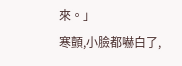來。」
寒顫,小臉都嚇白了,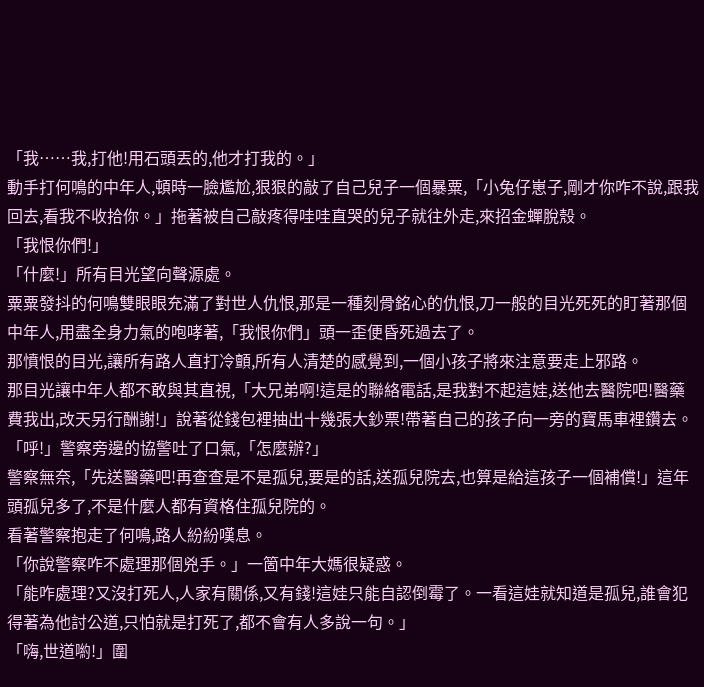「我……我,打他!用石頭丟的,他才打我的。」
動手打何鳴的中年人,頓時一臉尷尬,狠狠的敲了自己兒子一個暴粟,「小兔仔崽子,剛才你咋不說,跟我回去,看我不收拾你。」拖著被自己敲疼得哇哇直哭的兒子就往外走,來招金蟬脫殼。
「我恨你們!」
「什麼!」所有目光望向聲源處。
粟粟發抖的何鳴雙眼眼充滿了對世人仇恨,那是一種刻骨銘心的仇恨,刀一般的目光死死的盯著那個中年人,用盡全身力氣的咆哮著,「我恨你們」頭一歪便昏死過去了。
那憤恨的目光,讓所有路人直打冷顫,所有人清楚的感覺到,一個小孩子將來注意要走上邪路。
那目光讓中年人都不敢與其直視,「大兄弟啊!這是的聯絡電話,是我對不起這娃,送他去醫院吧!醫藥費我出,改天另行酬謝!」說著從錢包裡抽出十幾張大鈔票!帶著自己的孩子向一旁的寶馬車裡鑽去。
「呼!」警察旁邊的協警吐了口氣,「怎麼辦?」
警察無奈,「先送醫藥吧!再查查是不是孤兒,要是的話,送孤兒院去,也算是給這孩子一個補償!」這年頭孤兒多了,不是什麼人都有資格住孤兒院的。
看著警察抱走了何鳴,路人紛紛嘆息。
「你說警察咋不處理那個兇手。」一箇中年大媽很疑惑。
「能咋處理?又沒打死人,人家有關係,又有錢!這娃只能自認倒霉了。一看這娃就知道是孤兒,誰會犯得著為他討公道,只怕就是打死了,都不會有人多說一句。」
「嗨,世道喲!」圍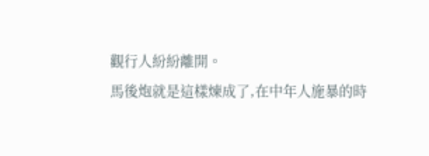觀行人紛紛離開。
馬後炮就是這樣煉成了,在中年人施暴的時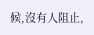候,沒有人阻止,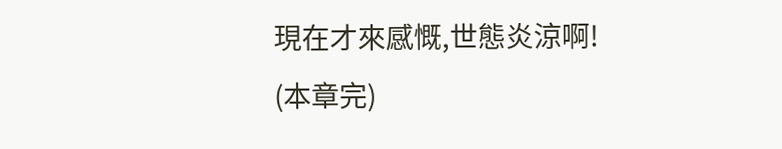現在才來感慨,世態炎涼啊!
(本章完)